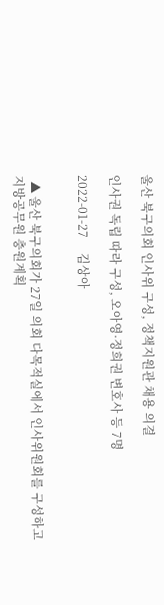울산 북구의회 인사위 구성, 정책지원관 채용 의결

인사권 독립 따라 구성, 오아영·정희권 변호사 등 7명

2022-01-27     김상아


  ▲ 울산 북구의회가 27일 의회 다목적실에서 인사위원회를 구성하고 지방공무원 충원계획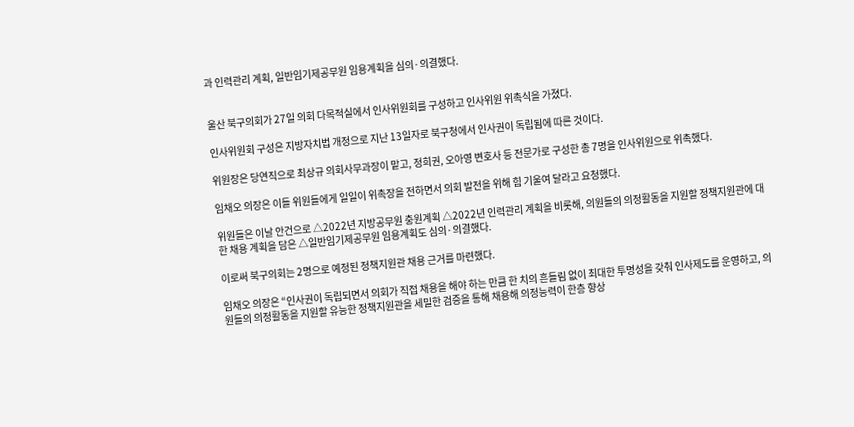과 인력관리 계획, 일반임기제공무원 임용계획을 심의·의결했다.


울산 북구의회가 27일 의회 다목적실에서 인사위원회를 구성하고 인사위원 위촉식을 가졌다.

인사위원회 구성은 지방자치법 개정으로 지난 13일자로 북구청에서 인사권이 독립됨에 따른 것이다.

위원장은 당연직으로 최상규 의회사무과장이 맡고, 정희권, 오아영 변호사 등 전문가로 구성한 총 7명을 인사위원으로 위촉했다.

임채오 의장은 이들 위원들에게 일일이 위촉장을 전하면서 의회 발전을 위해 힘 기울여 달라고 요청했다.

위원들은 이날 안건으로 △2022년 지방공무원 충원계획 △2022년 인력관리 계획을 비롯해, 의원들의 의정활동을 지원할 정책지원관에 대한 채용 계획을 담은 △일반임기제공무원 임용계획도 심의·의결했다.

이로써 북구의회는 2명으로 예정된 정책지원관 채용 근거를 마련했다.

임채오 의장은 “인사권이 독립되면서 의회가 직접 채용을 해야 하는 만큼 한 치의 흔들림 없이 최대한 투명성을 갖춰 인사제도를 운영하고, 의원들의 의정활동을 지원할 유능한 정책지원관을 세밀한 검증을 통해 채용해 의정능력이 한층 향상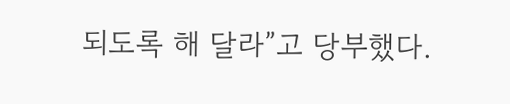되도록 해 달라”고 당부했다.